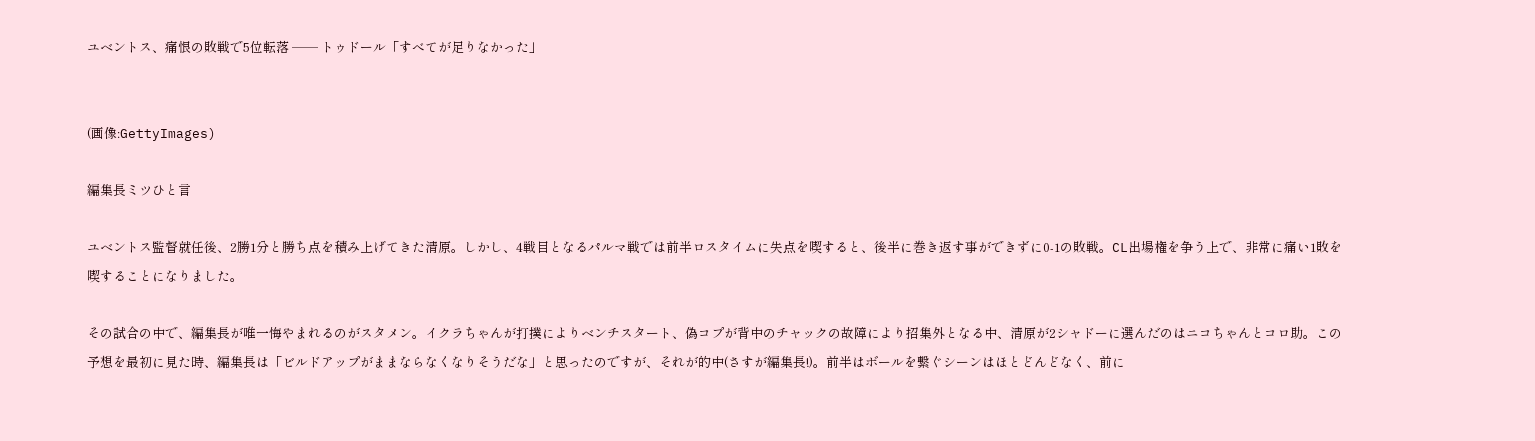ユベントス、痛恨の敗戦で5位転落 ── トゥドール「すべてが足りなかった」


(画像:GettyImages)

編集長ミツひと言

ユベントス監督就任後、2勝1分と勝ち点を積み上げてきた清原。しかし、4戦目となるパルマ戦では前半ロスタイムに失点を喫すると、後半に巻き返す事ができずに0-1の敗戦。CL出場権を争う上で、非常に痛い1敗を喫することになりました。

その試合の中で、編集長が唯一悔やまれるのがスタメン。イクラちゃんが打撲によりベンチスタート、偽コプが背中のチャックの故障により招集外となる中、清原が2シャドーに選んだのはニコちゃんとコロ助。この予想を最初に見た時、編集長は「ビルドアップがままならなくなりそうだな」と思ったのですが、それが的中(さすが編集長!)。前半はボールを繋ぐシーンはほとどんどなく、前に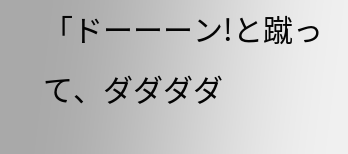「ドーーーン!と蹴って、ダダダダ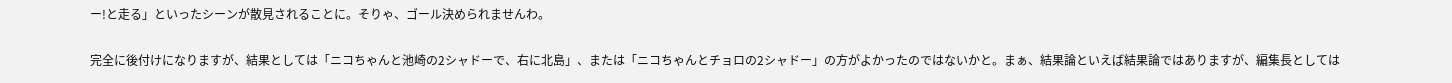ー!と走る」といったシーンが散見されることに。そりゃ、ゴール決められませんわ。

完全に後付けになりますが、結果としては「ニコちゃんと池崎の2シャドーで、右に北島」、または「ニコちゃんとチョロの2シャドー」の方がよかったのではないかと。まぁ、結果論といえば結果論ではありますが、編集長としては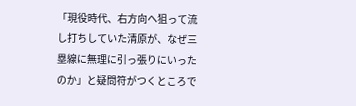「現役時代、右方向へ狙って流し打ちしていた清原が、なぜ三塁線に無理に引っ張りにいったのか」と疑問符がつくところで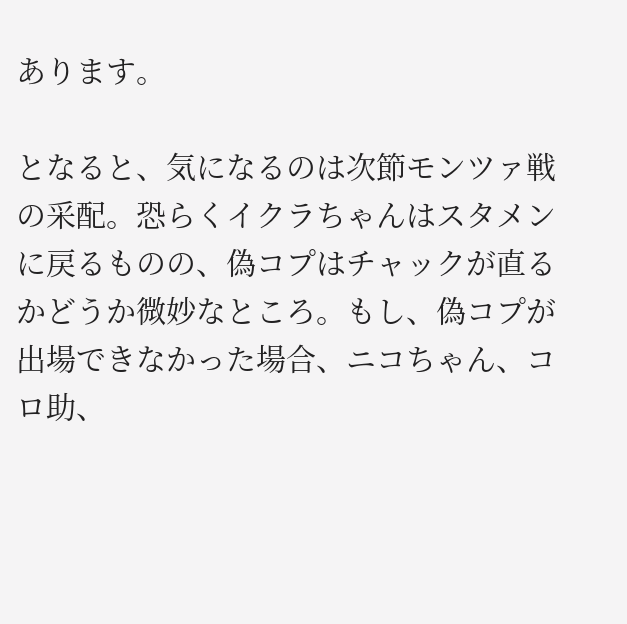あります。

となると、気になるのは次節モンツァ戦の采配。恐らくイクラちゃんはスタメンに戻るものの、偽コプはチャックが直るかどうか微妙なところ。もし、偽コプが出場できなかった場合、ニコちゃん、コロ助、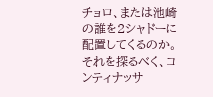チョロ、または池崎の誰を2シャドーに配置してくるのか。それを探るべく、コンティナッサ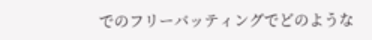でのフリーバッティングでどのような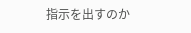指示を出すのか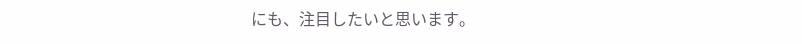にも、注目したいと思います。